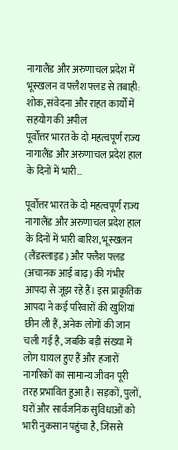नागालैंड और अरुणाचल प्रदेश में भूस्खलन व फ्लैश फ्लड से तबाही: शोक, संवेदना और राहत कार्यों में सहयोग की अपील
पूर्वोत्तर भारत के दो महत्वपूर्ण राज्य नागालैंड और अरुणाचल प्रदेश हाल के दिनों में भारी…

पूर्वोत्तर भारत के दो महत्वपूर्ण राज्य नागालैंड और अरुणाचल प्रदेश हाल के दिनों में भारी बारिश, भूस्खलन (लैंडस्लाइड) और फ्लैश फ्लड (अचानक आई बाढ़) की गंभीर आपदा से जूझ रहे हैं। इस प्राकृतिक आपदा ने कई परिवारों की खुशियां छीन ली हैं, अनेक लोगों की जान चली गई है, जबकि बड़ी संख्या में लोग घायल हुए हैं और हजारों नागरिकों का सामान्य जीवन पूरी तरह प्रभावित हुआ है। सड़कों, पुलों, घरों और सार्वजनिक सुविधाओं को भारी नुकसान पहुंचा है, जिससे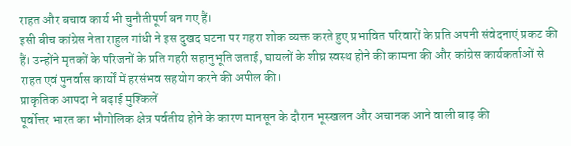राहत और बचाव कार्य भी चुनौतीपूर्ण बन गए हैं।
इसी बीच कांग्रेस नेता राहुल गांधी ने इस दुखद घटना पर गहरा शोक व्यक्त करते हुए प्रभावित परिवारों के प्रति अपनी संवेदनाएं प्रकट की हैं। उन्होंने मृतकों के परिजनों के प्रति गहरी सहानुभूति जताई, घायलों के शीघ्र स्वस्थ होने की कामना की और कांग्रेस कार्यकर्ताओं से राहत एवं पुनर्वास कार्यों में हरसंभव सहयोग करने की अपील की।
प्राकृतिक आपदा ने बढ़ाई मुश्किलें
पूर्वोत्तर भारत का भौगोलिक क्षेत्र पर्वतीय होने के कारण मानसून के दौरान भूस्खलन और अचानक आने वाली बाढ़ की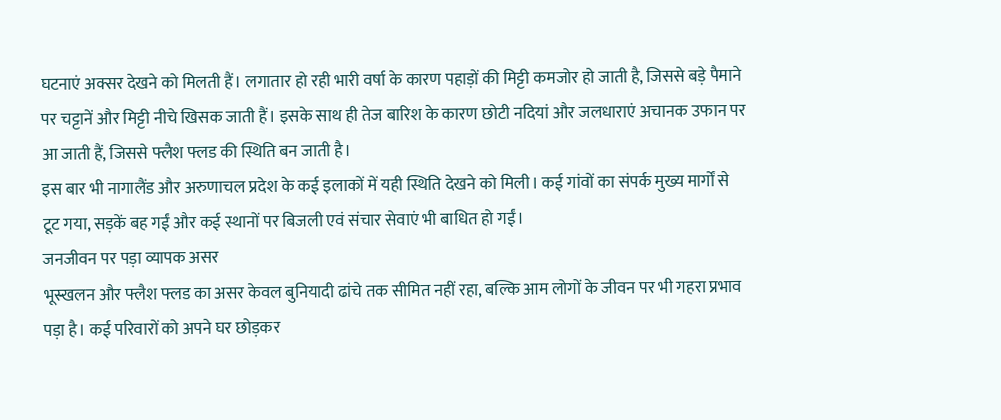घटनाएं अक्सर देखने को मिलती हैं। लगातार हो रही भारी वर्षा के कारण पहाड़ों की मिट्टी कमजोर हो जाती है, जिससे बड़े पैमाने पर चट्टानें और मिट्टी नीचे खिसक जाती हैं। इसके साथ ही तेज बारिश के कारण छोटी नदियां और जलधाराएं अचानक उफान पर आ जाती हैं, जिससे फ्लैश फ्लड की स्थिति बन जाती है।
इस बार भी नागालैंड और अरुणाचल प्रदेश के कई इलाकों में यही स्थिति देखने को मिली। कई गांवों का संपर्क मुख्य मार्गों से टूट गया, सड़कें बह गईं और कई स्थानों पर बिजली एवं संचार सेवाएं भी बाधित हो गईं।
जनजीवन पर पड़ा व्यापक असर
भूस्खलन और फ्लैश फ्लड का असर केवल बुनियादी ढांचे तक सीमित नहीं रहा, बल्कि आम लोगों के जीवन पर भी गहरा प्रभाव पड़ा है। कई परिवारों को अपने घर छोड़कर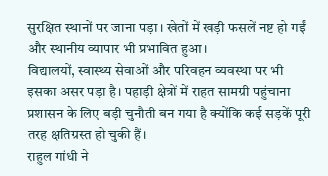सुरक्षित स्थानों पर जाना पड़ा। खेतों में खड़ी फसलें नष्ट हो गईं और स्थानीय व्यापार भी प्रभावित हुआ।
विद्यालयों, स्वास्थ्य सेवाओं और परिवहन व्यवस्था पर भी इसका असर पड़ा है। पहाड़ी क्षेत्रों में राहत सामग्री पहुंचाना प्रशासन के लिए बड़ी चुनौती बन गया है क्योंकि कई सड़कें पूरी तरह क्षतिग्रस्त हो चुकी हैं।
राहुल गांधी ने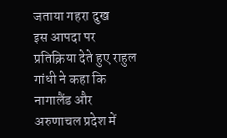जताया गहरा दुख
इस आपदा पर प्रतिक्रिया देते हुए राहुल गांधी ने कहा कि नागालैंड और अरुणाचल प्रदेश में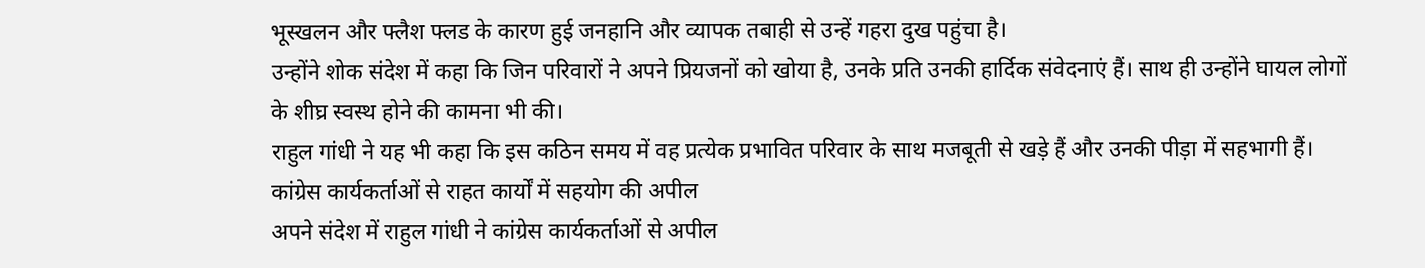भूस्खलन और फ्लैश फ्लड के कारण हुई जनहानि और व्यापक तबाही से उन्हें गहरा दुख पहुंचा है।
उन्होंने शोक संदेश में कहा कि जिन परिवारों ने अपने प्रियजनों को खोया है, उनके प्रति उनकी हार्दिक संवेदनाएं हैं। साथ ही उन्होंने घायल लोगों के शीघ्र स्वस्थ होने की कामना भी की।
राहुल गांधी ने यह भी कहा कि इस कठिन समय में वह प्रत्येक प्रभावित परिवार के साथ मजबूती से खड़े हैं और उनकी पीड़ा में सहभागी हैं।
कांग्रेस कार्यकर्ताओं से राहत कार्यों में सहयोग की अपील
अपने संदेश में राहुल गांधी ने कांग्रेस कार्यकर्ताओं से अपील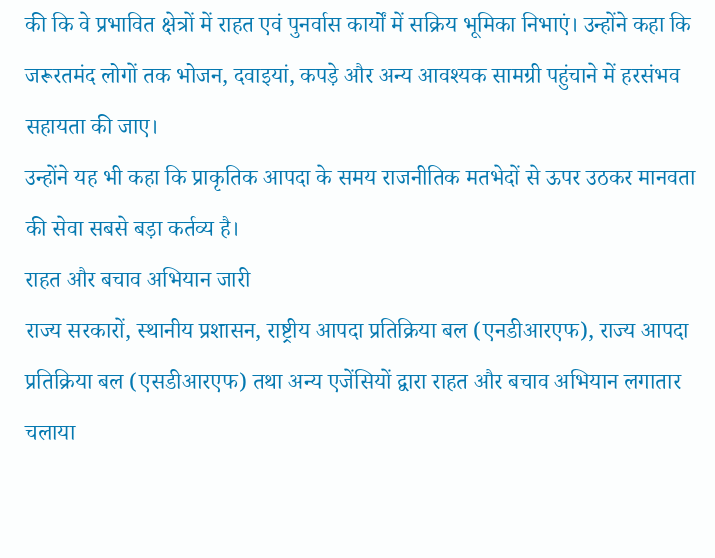की कि वे प्रभावित क्षेत्रों में राहत एवं पुनर्वास कार्यों में सक्रिय भूमिका निभाएं। उन्होंने कहा कि जरूरतमंद लोगों तक भोजन, दवाइयां, कपड़े और अन्य आवश्यक सामग्री पहुंचाने में हरसंभव सहायता की जाए।
उन्होंने यह भी कहा कि प्राकृतिक आपदा के समय राजनीतिक मतभेदों से ऊपर उठकर मानवता की सेवा सबसे बड़ा कर्तव्य है।
राहत और बचाव अभियान जारी
राज्य सरकारों, स्थानीय प्रशासन, राष्ट्रीय आपदा प्रतिक्रिया बल (एनडीआरएफ), राज्य आपदा प्रतिक्रिया बल (एसडीआरएफ) तथा अन्य एजेंसियों द्वारा राहत और बचाव अभियान लगातार चलाया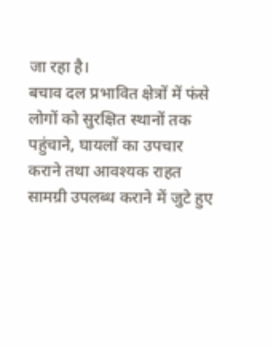जा रहा है।
बचाव दल प्रभावित क्षेत्रों में फंसे लोगों को सुरक्षित स्थानों तक पहुंचाने, घायलों का उपचार कराने तथा आवश्यक राहत सामग्री उपलब्ध कराने में जुटे हुए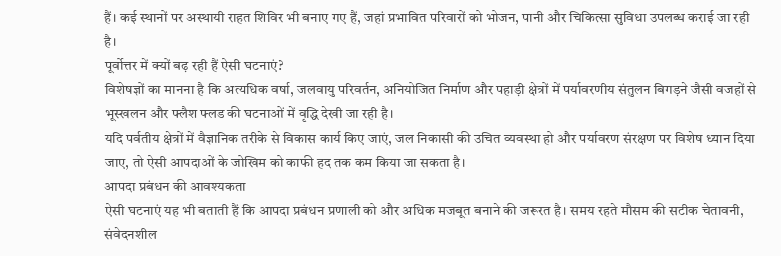हैं। कई स्थानों पर अस्थायी राहत शिविर भी बनाए गए हैं, जहां प्रभावित परिवारों को भोजन, पानी और चिकित्सा सुविधा उपलब्ध कराई जा रही है।
पूर्वोत्तर में क्यों बढ़ रही हैं ऐसी घटनाएं?
विशेषज्ञों का मानना है कि अत्यधिक वर्षा, जलवायु परिवर्तन, अनियोजित निर्माण और पहाड़ी क्षेत्रों में पर्यावरणीय संतुलन बिगड़ने जैसी वजहों से भूस्खलन और फ्लैश फ्लड की घटनाओं में वृद्धि देखी जा रही है।
यदि पर्वतीय क्षेत्रों में वैज्ञानिक तरीके से विकास कार्य किए जाएं, जल निकासी की उचित व्यवस्था हो और पर्यावरण संरक्षण पर विशेष ध्यान दिया जाए, तो ऐसी आपदाओं के जोखिम को काफी हद तक कम किया जा सकता है।
आपदा प्रबंधन की आवश्यकता
ऐसी घटनाएं यह भी बताती हैं कि आपदा प्रबंधन प्रणाली को और अधिक मजबूत बनाने की जरूरत है। समय रहते मौसम की सटीक चेतावनी, संवेदनशील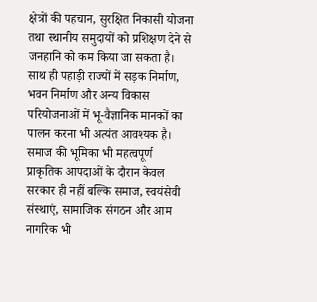क्षेत्रों की पहचान, सुरक्षित निकासी योजना तथा स्थानीय समुदायों को प्रशिक्षण देने से जनहानि को कम किया जा सकता है।
साथ ही पहाड़ी राज्यों में सड़क निर्माण, भवन निर्माण और अन्य विकास परियोजनाओं में भू-वैज्ञानिक मानकों का पालन करना भी अत्यंत आवश्यक है।
समाज की भूमिका भी महत्वपूर्ण
प्राकृतिक आपदाओं के दौरान केवल सरकार ही नहीं बल्कि समाज, स्वयंसेवी संस्थाएं, सामाजिक संगठन और आम नागरिक भी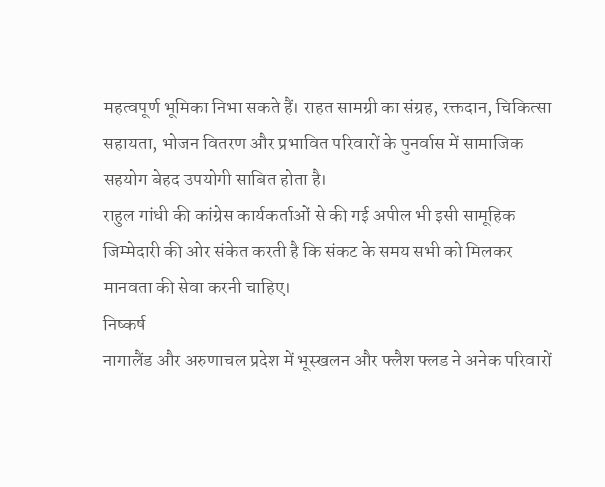महत्वपूर्ण भूमिका निभा सकते हैं। राहत सामग्री का संग्रह, रक्तदान, चिकित्सा सहायता, भोजन वितरण और प्रभावित परिवारों के पुनर्वास में सामाजिक सहयोग बेहद उपयोगी साबित होता है।
राहुल गांधी की कांग्रेस कार्यकर्ताओं से की गई अपील भी इसी सामूहिक जिम्मेदारी की ओर संकेत करती है कि संकट के समय सभी को मिलकर मानवता की सेवा करनी चाहिए।
निष्कर्ष
नागालैंड और अरुणाचल प्रदेश में भूस्खलन और फ्लैश फ्लड ने अनेक परिवारों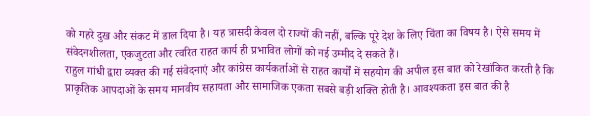को गहरे दुख और संकट में डाल दिया है। यह त्रासदी केवल दो राज्यों की नहीं, बल्कि पूरे देश के लिए चिंता का विषय है। ऐसे समय में संवेदनशीलता, एकजुटता और त्वरित राहत कार्य ही प्रभावित लोगों को नई उम्मीद दे सकते हैं।
राहुल गांधी द्वारा व्यक्त की गई संवेदनाएं और कांग्रेस कार्यकर्ताओं से राहत कार्यों में सहयोग की अपील इस बात को रेखांकित करती है कि प्राकृतिक आपदाओं के समय मानवीय सहायता और सामाजिक एकता सबसे बड़ी शक्ति होती है। आवश्यकता इस बात की है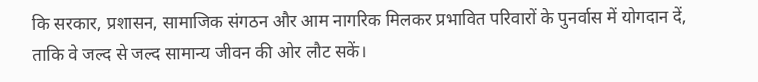कि सरकार, प्रशासन, सामाजिक संगठन और आम नागरिक मिलकर प्रभावित परिवारों के पुनर्वास में योगदान दें, ताकि वे जल्द से जल्द सामान्य जीवन की ओर लौट सकें।